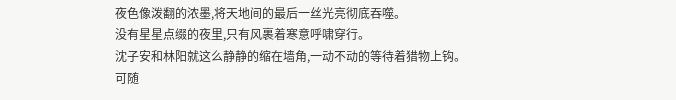夜色像泼翻的浓墨,将天地间的最后一丝光亮彻底吞噬。
没有星星点缀的夜里,只有风裹着寒意呼啸穿行。
沈子安和林阳就这么静静的缩在墙角,一动不动的等待着猎物上钩。
可随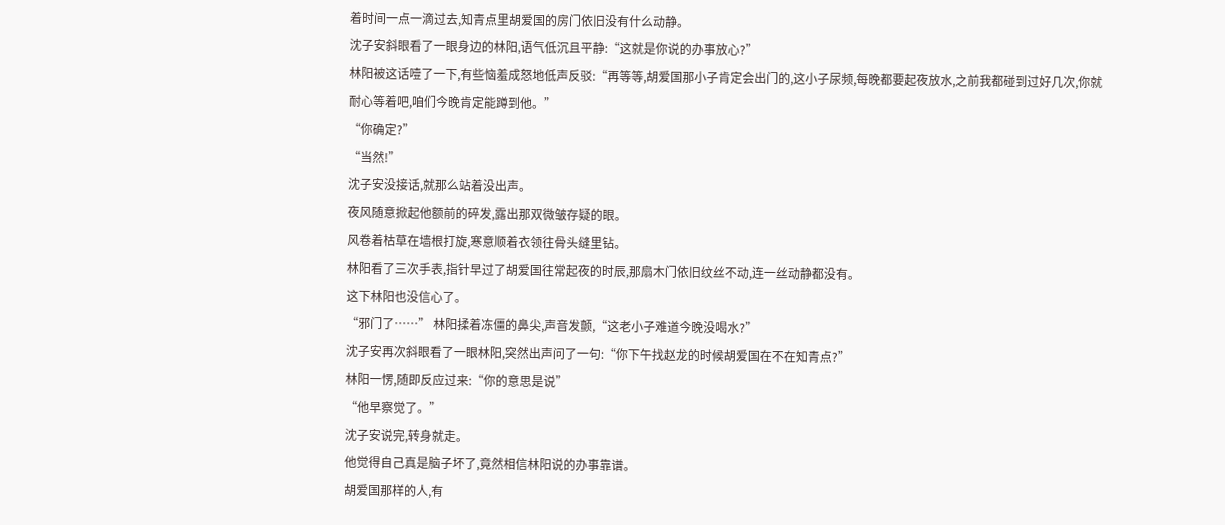着时间一点一滴过去,知青点里胡爱国的房门依旧没有什么动静。
沈子安斜眼看了一眼身边的林阳,语气低沉且平静:“这就是你说的办事放心?”
林阳被这话噎了一下,有些恼羞成怒地低声反驳:“再等等,胡爱国那小子肯定会出门的,这小子尿频,每晚都要起夜放水,之前我都碰到过好几次,你就耐心等着吧,咱们今晚肯定能蹲到他。”
“你确定?”
“当然!”
沈子安没接话,就那么站着没出声。
夜风随意掀起他额前的碎发,露出那双微皱存疑的眼。
风卷着枯草在墙根打旋,寒意顺着衣领往骨头缝里钻。
林阳看了三次手表,指针早过了胡爱国往常起夜的时辰,那扇木门依旧纹丝不动,连一丝动静都没有。
这下林阳也没信心了。
“邪门了……” 林阳揉着冻僵的鼻尖,声音发颤,“这老小子难道今晚没喝水?”
沈子安再次斜眼看了一眼林阳,突然出声问了一句:“你下午找赵龙的时候胡爱国在不在知青点?”
林阳一愣,随即反应过来:“你的意思是说”
“他早察觉了。”
沈子安说完,转身就走。
他觉得自己真是脑子坏了,竟然相信林阳说的办事靠谱。
胡爱国那样的人,有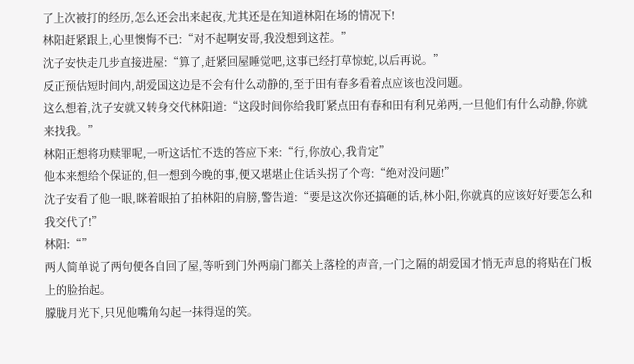了上次被打的经历,怎么还会出来起夜,尤其还是在知道林阳在场的情况下!
林阳赶紧跟上,心里懊悔不已:“对不起啊安哥,我没想到这茬。”
沈子安快走几步直接进屋:“算了,赶紧回屋睡觉吧,这事已经打草惊蛇,以后再说。”
反正预估短时间内,胡爱国这边是不会有什么动静的,至于田有春多看着点应该也没问题。
这么想着,沈子安就又转身交代林阳道:“这段时间你给我盯紧点田有春和田有利兄弟两,一旦他们有什么动静,你就来找我。”
林阳正想将功赎罪呢,一听这话忙不迭的答应下来:“行,你放心,我肯定”
他本来想给个保证的,但一想到今晚的事,便又堪堪止住话头拐了个弯:“绝对没问题!”
沈子安看了他一眼,眯着眼拍了拍林阳的肩膀,警告道:“要是这次你还搞砸的话,林小阳,你就真的应该好好要怎么和我交代了!”
林阳:“”
两人简单说了两句便各自回了屋,等听到门外两扇门都关上落栓的声音,一门之隔的胡爱国才悄无声息的将贴在门板上的脸抬起。
朦胧月光下,只见他嘴角勾起一抹得逞的笑。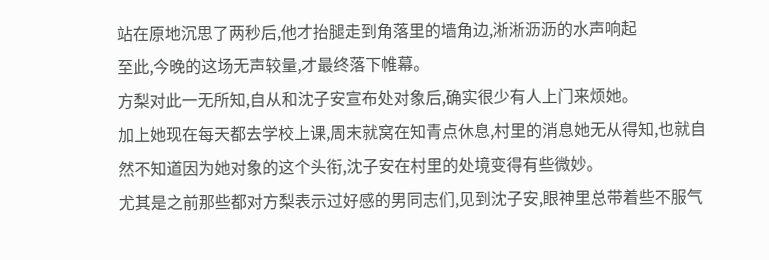站在原地沉思了两秒后,他才抬腿走到角落里的墙角边,淅淅沥沥的水声响起
至此,今晚的这场无声较量,才最终落下帷幕。
方梨对此一无所知,自从和沈子安宣布处对象后,确实很少有人上门来烦她。
加上她现在每天都去学校上课,周末就窝在知青点休息,村里的消息她无从得知,也就自然不知道因为她对象的这个头衔,沈子安在村里的处境变得有些微妙。
尤其是之前那些都对方梨表示过好感的男同志们,见到沈子安,眼神里总带着些不服气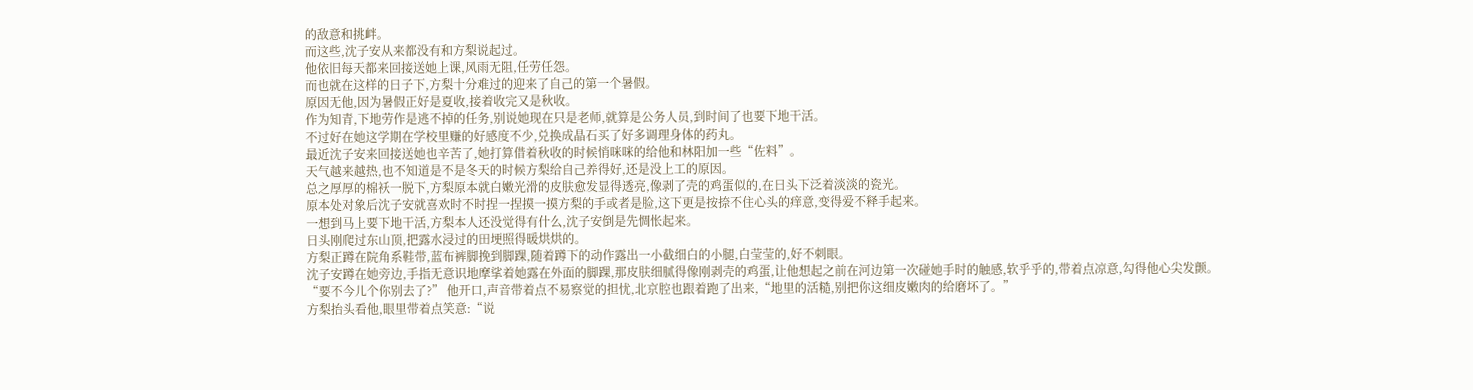的敌意和挑衅。
而这些,沈子安从来都没有和方梨说起过。
他依旧每天都来回接送她上课,风雨无阻,任劳任怨。
而也就在这样的日子下,方梨十分难过的迎来了自己的第一个暑假。
原因无他,因为暑假正好是夏收,接着收完又是秋收。
作为知青,下地劳作是逃不掉的任务,别说她现在只是老师,就算是公务人员,到时间了也要下地干活。
不过好在她这学期在学校里赚的好感度不少,兑换成晶石买了好多调理身体的药丸。
最近沈子安来回接送她也辛苦了,她打算借着秋收的时候悄咪咪的给他和林阳加一些“佐料”。
天气越来越热,也不知道是不是冬天的时候方梨给自己养得好,还是没上工的原因。
总之厚厚的棉袄一脱下,方梨原本就白嫩光滑的皮肤愈发显得透亮,像剥了壳的鸡蛋似的,在日头下泛着淡淡的瓷光。
原本处对象后沈子安就喜欢时不时捏一捏摸一摸方梨的手或者是脸,这下更是按捺不住心头的痒意,变得爱不释手起来。
一想到马上要下地干活,方梨本人还没觉得有什么,沈子安倒是先惆怅起来。
日头刚爬过东山顶,把露水浸过的田埂照得暖烘烘的。
方梨正蹲在院角系鞋带,蓝布裤脚挽到脚踝,随着蹲下的动作露出一小截细白的小腿,白莹莹的,好不刺眼。
沈子安蹲在她旁边,手指无意识地摩挲着她露在外面的脚踝,那皮肤细腻得像刚剥壳的鸡蛋,让他想起之前在河边第一次碰她手时的触感,软乎乎的,带着点凉意,勾得他心尖发颤。
“要不今儿个你别去了?” 他开口,声音带着点不易察觉的担忧,北京腔也跟着跑了出来,“地里的活糙,别把你这细皮嫩肉的给磨坏了。”
方梨抬头看他,眼里带着点笑意:“说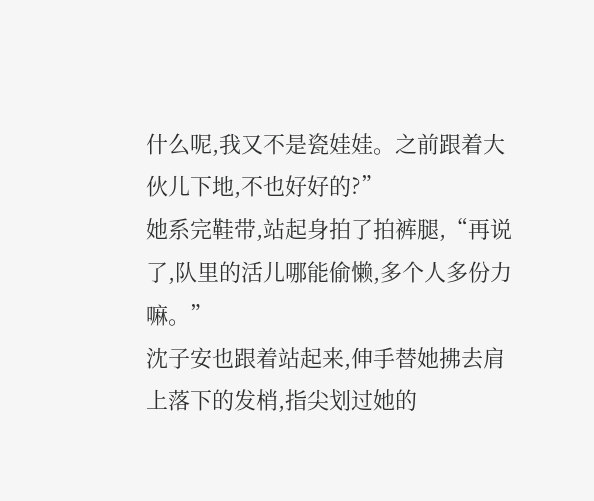什么呢,我又不是瓷娃娃。之前跟着大伙儿下地,不也好好的?”
她系完鞋带,站起身拍了拍裤腿,“再说了,队里的活儿哪能偷懒,多个人多份力嘛。”
沈子安也跟着站起来,伸手替她拂去肩上落下的发梢,指尖划过她的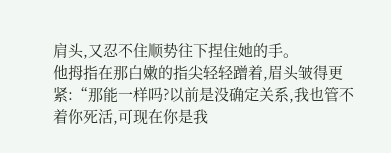肩头,又忍不住顺势往下捏住她的手。
他拇指在那白嫩的指尖轻轻蹭着,眉头皱得更紧:“那能一样吗?以前是没确定关系,我也管不着你死活,可现在你是我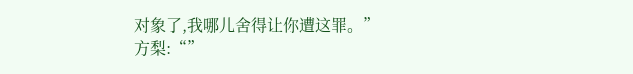对象了,我哪儿舍得让你遭这罪。”
方梨:“”